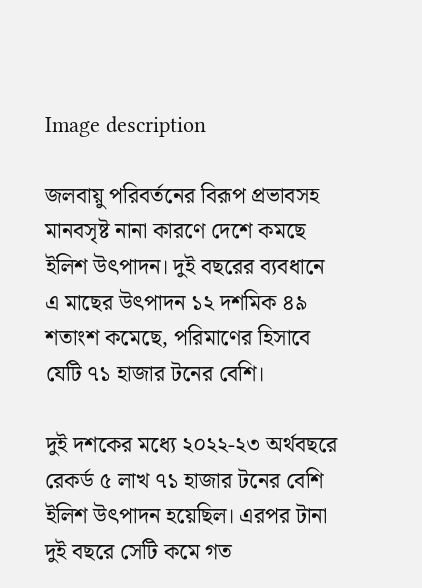Image description

জলবায়ু পরিবর্তনের বিরূপ প্রভাবসহ মানবসৃষ্ট নানা কারণে দেশে কমছে ইলিশ উৎপাদন। দুই বছরের ব্যবধানে এ মাছের উৎপাদন ১২ দশমিক ৪৯ শতাংশ কমেছে, পরিমাণের হিসাবে যেটি ৭১ হাজার টনের বেশি।

দুই দশকের মধ্যে ২০২২-২৩ অর্থবছরে রেকর্ড ৫ লাখ ৭১ হাজার টনের বেশি ইলিশ উৎপাদন হয়েছিল। এরপর টানা দুই বছরে সেটি কমে গত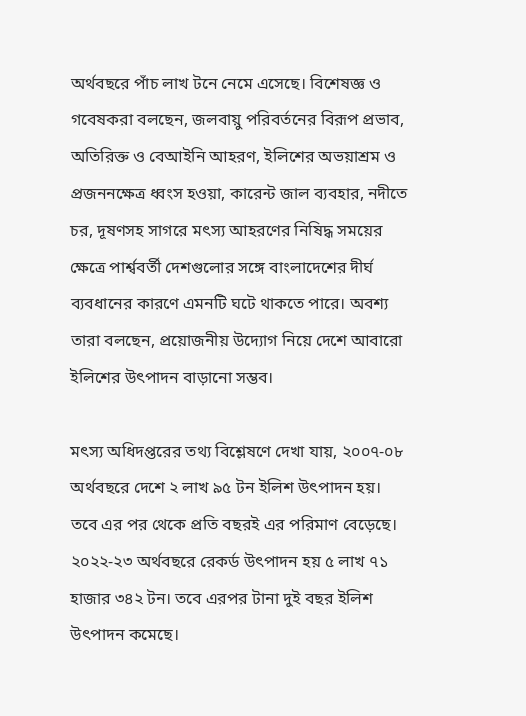অর্থবছরে পাঁচ লাখ টনে নেমে এসেছে। বিশেষজ্ঞ ও গবেষকরা বলছেন, জলবায়ু পরিবর্তনের বিরূপ প্রভাব, অতিরিক্ত ও বেআইনি আহরণ, ইলিশের অভয়াশ্রম ও প্রজননক্ষেত্র ধ্বংস হওয়া, কারেন্ট জাল ব্যবহার, নদীতে চর, দূষণসহ সাগরে মৎস্য আহরণের নিষিদ্ধ সময়ের ক্ষেত্রে পার্শ্ববর্তী দেশগুলোর সঙ্গে বাংলাদেশের দীর্ঘ ব্যবধানের কারণে এমনটি ঘটে থাকতে পারে। অবশ্য তারা বলছেন, প্রয়োজনীয় উদ্যোগ নিয়ে দেশে আবারো ইলিশের উৎপাদন বাড়ানো সম্ভব।

মৎস্য অধিদপ্তরের তথ্য বিশ্লেষণে দেখা যায়, ২০০৭-০৮ অর্থবছরে দেশে ২ লাখ ৯৫ টন ইলিশ উৎপাদন হয়। তবে এর পর থেকে প্রতি বছরই এর পরিমাণ বেড়েছে। ২০২২-২৩ অর্থবছরে রেকর্ড উৎপাদন হয় ৫ লাখ ৭১ হাজার ৩৪২ টন। তবে এরপর টানা দুই বছর ইলিশ উৎপাদন কমেছে।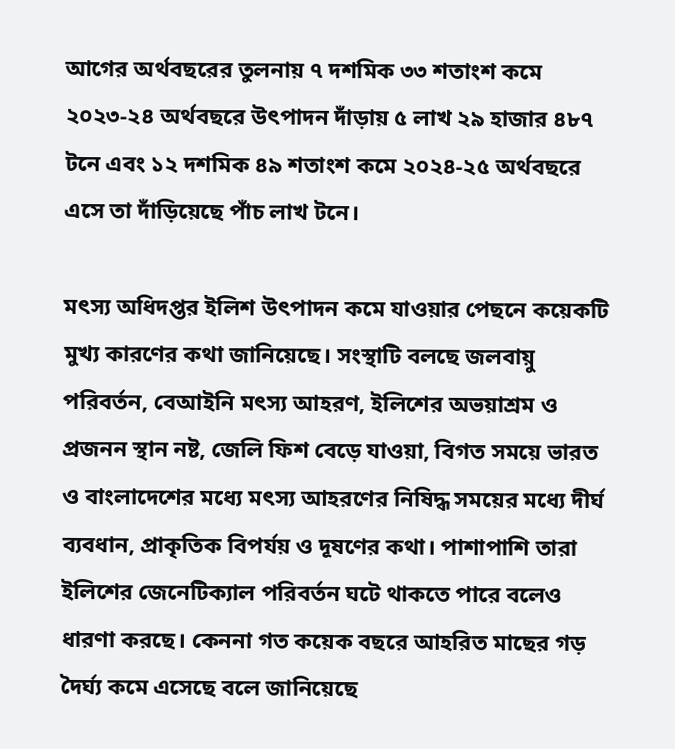আগের অর্থবছরের তুলনায় ৭ দশমিক ৩৩ শতাংশ কমে ২০২৩-২৪ অর্থবছরে উৎপাদন দাঁড়ায় ৫ লাখ ২৯ হাজার ৪৮৭ টনে এবং ১২ দশমিক ৪৯ শতাংশ কমে ২০২৪-২৫ অর্থবছরে এসে তা দাঁড়িয়েছে পাঁচ লাখ টনে।

মৎস্য অধিদপ্তর ইলিশ উৎপাদন কমে যাওয়ার পেছনে কয়েকটি মুখ্য কারণের কথা জানিয়েছে। সংস্থাটি বলছে জলবায়ু পরিবর্তন, বেআইনি মৎস্য আহরণ, ইলিশের অভয়াশ্রম ও প্রজনন স্থান নষ্ট, জেলি ফিশ বেড়ে যাওয়া, বিগত সময়ে ভারত ও বাংলাদেশের মধ্যে মৎস্য আহরণের নিষিদ্ধ সময়ের মধ্যে দীর্ঘ ব্যবধান, প্রাকৃতিক বিপর্যয় ও দূষণের কথা। পাশাপাশি তারা ইলিশের জেনেটিক্যাল পরিবর্তন ঘটে থাকতে পারে বলেও ধারণা করছে। কেননা গত কয়েক বছরে আহরিত মাছের গড় দৈর্ঘ্য কমে এসেছে বলে জানিয়েছে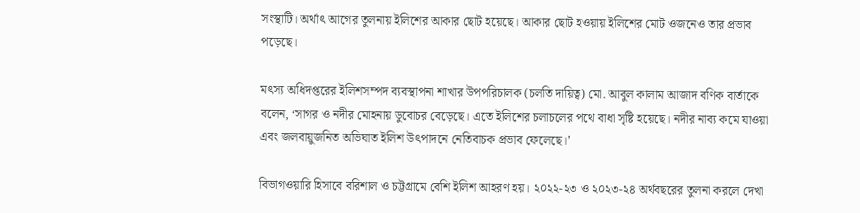সংস্থাটি। অর্থাৎ আগের তুলনায় ইলিশের আকার ছোট হয়েছে। আকার ছোট হওয়ায় ইলিশের মোট ওজনেও তার প্রভাব পড়েছে।

মৎস্য অধিদপ্তরের ইলিশসম্পদ ব্যবস্থাপনা শাখার উপপরিচালক (চলতি দায়িত্ব) মো. আবুল কালাম আজাদ বণিক বার্তাকে বলেন, ‘সাগর ও নদীর মোহনায় ডুবোচর বেড়েছে। এতে ইলিশের চলাচলের পথে বাধা সৃষ্টি হয়েছে। নদীর নাব্য কমে যাওয়া এবং জলবায়ুজনিত অভিঘাত ইলিশ উৎপাদনে নেতিবাচক প্রভাব ফেলেছে।’

বিভাগওয়ারি হিসাবে বরিশাল ও চট্টগ্রামে বেশি ইলিশ আহরণ হয়। ২০২২-২৩ ও ২০২৩-২৪ অর্থবছরের তুলনা করলে দেখা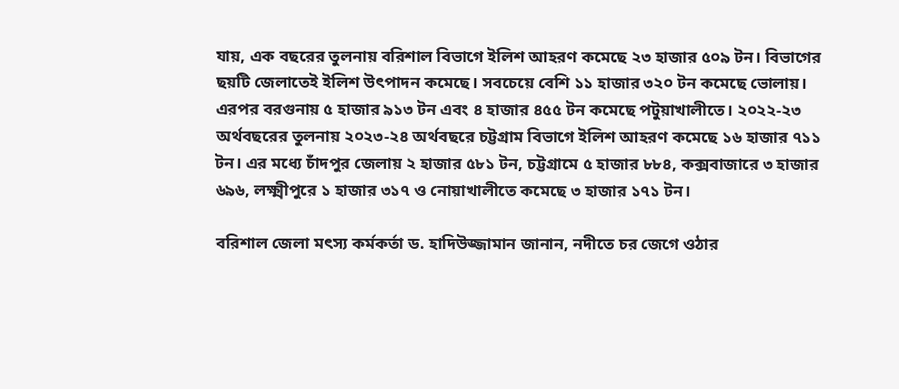যায়, এক বছরের তুলনায় বরিশাল বিভাগে ইলিশ আহরণ কমেছে ২৩ হাজার ৫০৯ টন। বিভাগের ছয়টি জেলাতেই ইলিশ উৎপাদন কমেছে। সবচেয়ে বেশি ১১ হাজার ৩২০ টন কমেছে ভোলায়। এরপর বরগুনায় ৫ হাজার ৯১৩ টন এবং ৪ হাজার ৪৫৫ টন কমেছে পটুয়াখালীতে। ২০২২-২৩ অর্থবছরের তুলনায় ২০২৩-২৪ অর্থবছরে চট্টগ্রাম বিভাগে ইলিশ আহরণ কমেছে ১৬ হাজার ৭১১ টন। এর মধ্যে চাঁদপুর জেলায় ২ হাজার ৫৮১ টন, চট্টগ্রামে ৫ হাজার ৮৮৪, কক্সবাজারে ৩ হাজার ৬৯৬, লক্ষ্মীপুরে ১ হাজার ৩১৭ ও নোয়াখালীতে কমেছে ৩ হাজার ১৭১ টন।

বরিশাল জেলা মৎস্য কর্মকর্তা ড. হাদিউজ্জামান জানান, নদীতে চর জেগে ওঠার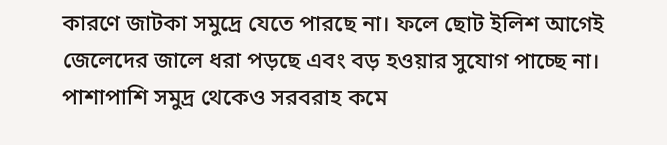কারণে জাটকা সমুদ্রে যেতে পারছে না। ফলে ছোট ইলিশ আগেই জেলেদের জালে ধরা পড়ছে এবং বড় হওয়ার সুযোগ পাচ্ছে না। পাশাপাশি সমুদ্র থেকেও সরবরাহ কমে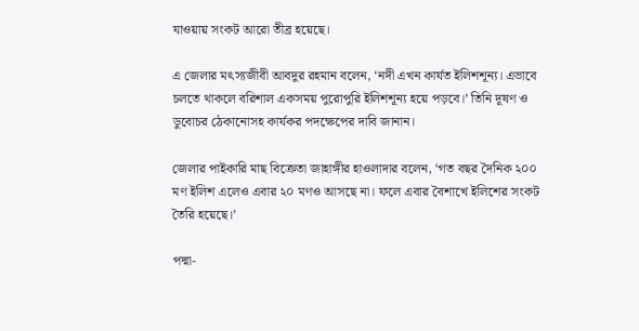যাওয়ায় সংকট আরো তীব্র হয়েছে।

এ জেলার মৎস্যজীবী আবদুর রহমান বলেন, ‘নদী এখন কার্যত ইলিশশূন্য। এভাবে চলতে থাকলে বরিশাল একসময় পুরোপুরি ইলিশশূন্য হয়ে পড়বে।’ তিনি দূষণ ও ডুবোচর ঠেকানোসহ কার্যকর পদক্ষেপের দাবি জানান।

জেলার পাইকারি মাছ বিক্রেতা জাহাঙ্গীর হাওলাদার বলেন, ‘গত বছর দৈনিক ২০০ মণ ইলিশ এলেও এবার ২০ মণও আসছে না। ফলে এবার বৈশাখে ইলিশের সংকট তৈরি হয়েছে।’

পদ্মা-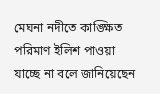মেঘনা নদীতে কাঙ্ক্ষিত পরিমাণ ইলিশ পাওয়া যাচ্ছে না বলে জানিয়েছেন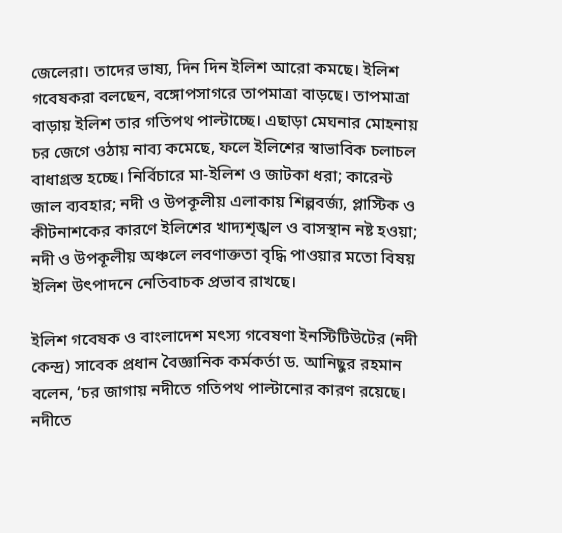জেলেরা। তাদের ভাষ্য, দিন দিন ইলিশ আরো কমছে। ইলিশ গবেষকরা বলছেন, বঙ্গোপসাগরে তাপমাত্রা বাড়ছে। তাপমাত্রা বাড়ায় ইলিশ তার গতিপথ পাল্টাচ্ছে। এছাড়া মেঘনার মোহনায় চর জেগে ওঠায় নাব্য কমেছে, ফলে ইলিশের স্বাভাবিক চলাচল বাধাগ্রস্ত হচ্ছে। নির্বিচারে মা-ইলিশ ও জাটকা ধরা; কারেন্ট জাল ব্যবহার; নদী ও উপকূলীয় এলাকায় শিল্পবর্জ্য, প্লাস্টিক ও কীটনাশকের কারণে ইলিশের খাদ্যশৃঙ্খল ও বাসস্থান নষ্ট হওয়া; নদী ও উপকূলীয় অঞ্চলে লবণাক্ততা বৃদ্ধি পাওয়ার মতো বিষয় ইলিশ উৎপাদনে নেতিবাচক প্রভাব রাখছে।

ইলিশ গবেষক ও বাংলাদেশ মৎস্য গবেষণা ইনস্টিটিউটের (নদী কেন্দ্র) সাবেক প্রধান বৈজ্ঞানিক কর্মকর্তা ড. আনিছুর রহমান বলেন, ‘চর জাগায় নদীতে গতিপথ পাল্টানোর কারণ রয়েছে। নদীতে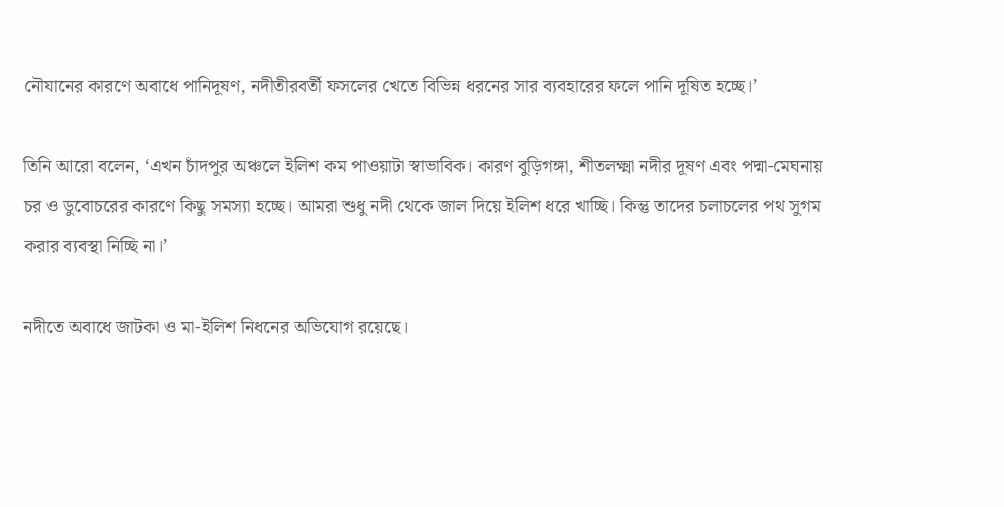নৌযানের কারণে অবাধে পানিদূষণ, নদীতীরবর্তী ফসলের খেতে বিভিন্ন ধরনের সার ব্যবহারের ফলে পানি দূষিত হচ্ছে।’

তিনি আরো বলেন, ‘এখন চাঁদপুর অঞ্চলে ইলিশ কম পাওয়াটা স্বাভাবিক। কারণ বুড়িগঙ্গা, শীতলক্ষ্মা নদীর দূষণ এবং পদ্মা-মেঘনায় চর ও ডুবোচরের কারণে কিছু সমস্যা হচ্ছে। আমরা শুধু নদী থেকে জাল দিয়ে ইলিশ ধরে খাচ্ছি। কিন্তু তাদের চলাচলের পথ সুগম করার ব্যবস্থা নিচ্ছি না।’

নদীতে অবাধে জাটকা ও মা-ইলিশ নিধনের অভিযোগ রয়েছে।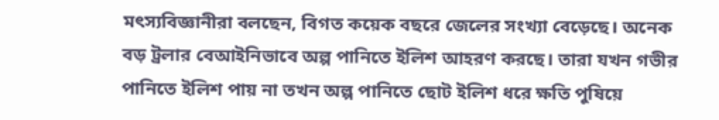মৎস্যবিজ্ঞানীরা বলছেন, বিগত কয়েক বছরে জেলের সংখ্যা বেড়েছে। অনেক বড় ট্রলার বেআইনিভাবে অল্প পানিতে ইলিশ আহরণ করছে। তারা যখন গভীর পানিতে ইলিশ পায় না তখন অল্প পানিতে ছোট ইলিশ ধরে ক্ষতি পুষিয়ে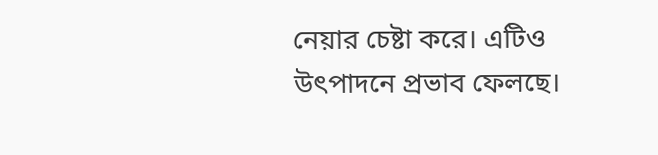নেয়ার চেষ্টা করে। এটিও উৎপাদনে প্রভাব ফেলছে।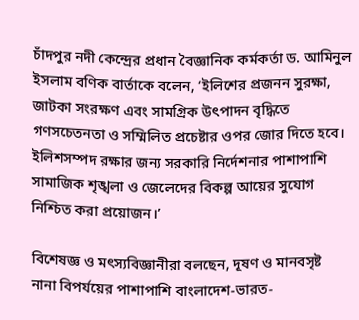চাঁদপুর নদী কেন্দ্রের প্রধান বৈজ্ঞানিক কর্মকর্তা ড. আমিনুল ইসলাম বণিক বার্তাকে বলেন, ‘ইলিশের প্রজনন সুরক্ষা, জাটকা সংরক্ষণ এবং সামগ্রিক উৎপাদন বৃদ্ধিতে গণসচেতনতা ও সম্মিলিত প্রচেষ্টার ওপর জোর দিতে হবে। ইলিশসম্পদ রক্ষার জন্য সরকারি নির্দেশনার পাশাপাশি সামাজিক শৃঙ্খলা ও জেলেদের বিকল্প আয়ের সুযোগ নিশ্চিত করা প্রয়োজন।’

বিশেষজ্ঞ ও মৎস্যবিজ্ঞানীরা বলছেন, দূষণ ও মানবসৃষ্ট নানা বিপর্যয়ের পাশাপাশি বাংলাদেশ-ভারত-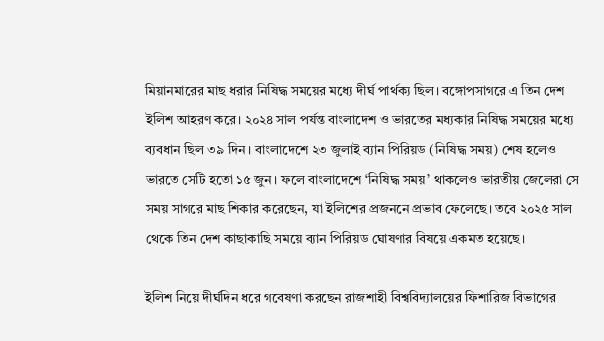মিয়ানমারের মাছ ধরার নিষিদ্ধ সময়ের মধ্যে দীর্ঘ পার্থক্য ছিল। বঙ্গোপসাগরে এ তিন দেশ ইলিশ আহরণ করে। ২০২৪ সাল পর্যন্ত বাংলাদেশ ও ভারতের মধ্যকার নিষিদ্ধ সময়ের মধ্যে ব্যবধান ছিল ৩৯ দিন। বাংলাদেশে ২৩ জুলাই ব্যান পিরিয়ড (নিষিদ্ধ সময়) শেষ হলেও ভারতে সেটি হতো ১৫ জুন। ফলে বাংলাদেশে ‘নিষিদ্ধ সময়’ থাকলেও ভারতীয় জেলেরা সে সময় সাগরে মাছ শিকার করেছেন, যা ইলিশের প্রজননে প্রভাব ফেলেছে। তবে ২০২৫ সাল থেকে তিন দেশ কাছাকাছি সময়ে ব্যান পিরিয়ড ঘোষণার বিষয়ে একমত হয়েছে।

ইলিশ নিয়ে দীর্ঘদিন ধরে গবেষণা করছেন রাজশাহী বিশ্ববিদ্যালয়ের ফিশারিজ বিভাগের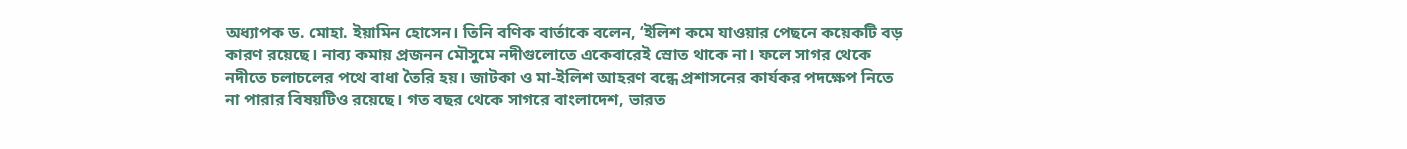অধ্যাপক ড. মোহা. ইয়ামিন হোসেন। তিনি বণিক বার্তাকে বলেন, ‘ইলিশ কমে যাওয়ার পেছনে কয়েকটি বড় কারণ রয়েছে। নাব্য কমায় প্রজনন মৌসুমে নদীগুলোতে একেবারেই স্রোত থাকে না। ফলে সাগর থেকে নদীতে চলাচলের পথে বাধা তৈরি হয়। জাটকা ও মা-ইলিশ আহরণ বন্ধে প্রশাসনের কার্যকর পদক্ষেপ নিতে না পারার বিষয়টিও রয়েছে। গত বছর থেকে সাগরে বাংলাদেশ, ভারত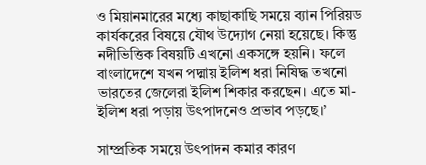ও মিয়ানমারের মধ্যে কাছাকাছি সময়ে ব্যান পিরিয়ড কার্যকরের বিষয়ে যৌথ উদ্যোগ নেয়া হয়েছে। কিন্তু নদীভিত্তিক বিষয়টি এখনো একসঙ্গে হয়নি। ফলে বাংলাদেশে যখন পদ্মায় ইলিশ ধরা নিষিদ্ধ তখনো ভারতের জেলেরা ইলিশ শিকার করছেন। এতে মা-ইলিশ ধরা পড়ায় উৎপাদনেও প্রভাব পড়ছে।’

সাম্প্রতিক সময়ে উৎপাদন কমার কারণ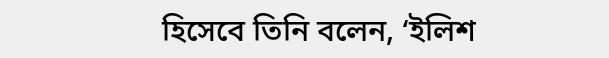হিসেবে তিনি বলেন, ‘ইলিশ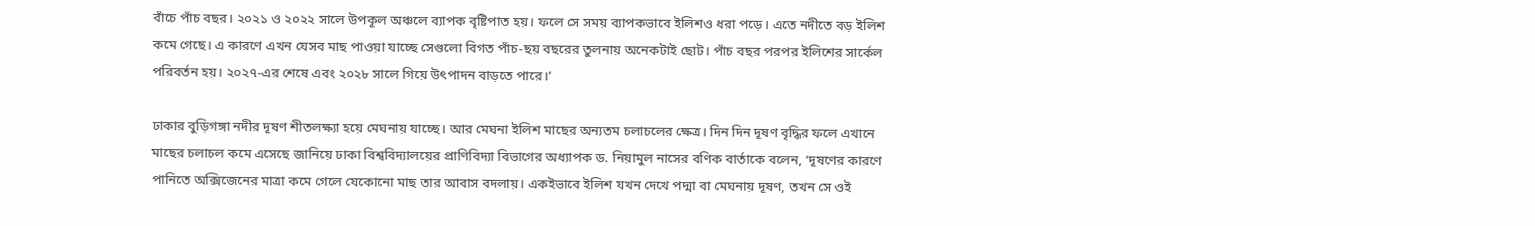বাঁচে পাঁচ বছর। ২০২১ ও ২০২২ সালে উপকূল অঞ্চলে ব্যাপক ‍বৃষ্টিপাত হয়। ফলে সে সময় ব্যাপকভাবে ইলিশও ধরা পড়ে। এতে নদীতে বড় ইলিশ কমে গেছে। এ কারণে এখন যেসব মাছ পাওয়া যাচ্ছে সেগুলো বিগত পাঁচ-ছয় বছরের তুলনায় অনেকটাই ছোট। পাঁচ বছর পরপর ইলিশের সার্কেল পরিবর্তন হয়। ২০২৭-এর শেষে এবং ২০২৮ সালে গিয়ে উৎপাদন বাড়তে পারে।’

ঢাকার বুড়িগঙ্গা নদীর দূষণ শীতলক্ষ্যা হয়ে মেঘনায় যাচ্ছে। আর মেঘনা ইলিশ মাছের অন্যতম চলাচলের ক্ষেত্র। দিন দিন দূষণ বৃদ্ধির ফলে এখানে মাছের চলাচল কমে এসেছে জানিয়ে ঢাকা বিশ্ববিদ্যালয়ের প্রাণিবিদ্যা বিভাগের অধ্যাপক ড. নিয়ামুল নাসের বণিক বার্তাকে বলেন, ‘দূষণের কারণে পানিতে অক্সিজেনের মাত্রা কমে গেলে যেকোনো মাছ তার আবাস বদলায়। একইভাবে ইলিশ যখন দেখে পদ্মা বা মেঘনায় দূষণ, তখন সে ওই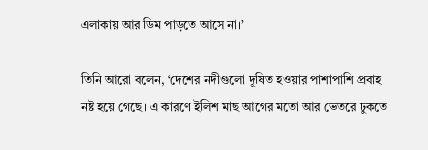এলাকায় আর ডিম পাড়তে আসে না।’

তিনি আরো বলেন, ‘দেশের নদীগুলো দূষিত হওয়ার পাশাপাশি প্রবাহ নষ্ট হয়ে গেছে। এ কারণে ইলিশ মাছ আগের মতো আর ভেতরে ঢুকতে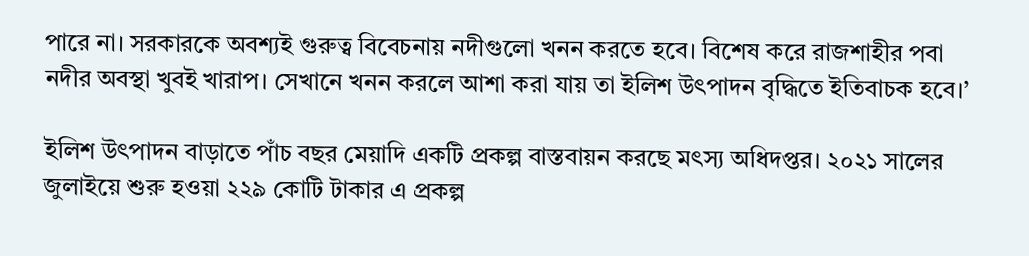পারে না। সরকারকে অবশ্যই গুরুত্ব বিবেচনায় নদীগুলো খনন করতে হবে। বিশেষ করে রাজশাহীর পবা নদীর অবস্থা খুবই খারাপ। সেখানে খনন করলে আশা করা যায় তা ইলিশ উৎপাদন বৃদ্ধিতে ইতিবাচক হবে।’

ইলিশ উৎপাদন বাড়াতে পাঁচ বছর মেয়াদি একটি প্রকল্প বাস্তবায়ন করছে মৎস্য অধিদপ্তর। ২০২১ সালের জুলাইয়ে শুরু হওয়া ২২৯ কোটি টাকার এ প্রকল্প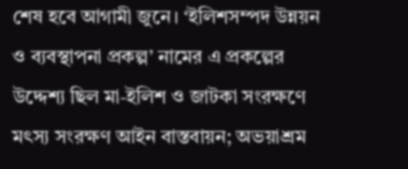শেষ হবে আগামী জুনে। ‘ইলিশসম্পদ উন্নয়ন ও ব্যবস্থাপনা প্রকল্প’ নামের এ প্রকল্পের উদ্দেশ্য ছিল মা-ইলিশ ও জাটকা সংরক্ষণে মৎস্য সংরক্ষণ আইন বাস্তবায়ন; অভয়াশ্রম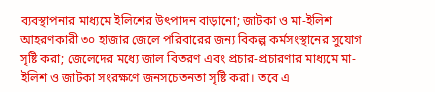ব্যবস্থাপনার মাধ্যমে ইলিশের উৎপাদন বাড়ানো; জাটকা ও মা-ইলিশ আহরণকারী ৩০ হাজার জেলে পরিবারের জন্য বিকল্প কর্মসংস্থানের সুযোগ সৃষ্টি করা; জেলেদের মধ্যে জাল বিতরণ এবং প্রচার-প্রচারণার মাধ্যমে মা-ইলিশ ও জাটকা সংরক্ষণে জনসচেতনতা সৃষ্টি করা। তবে এ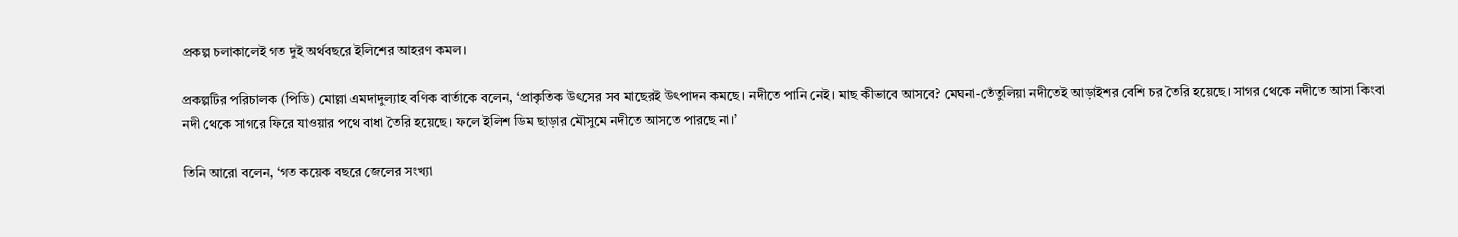প্রকল্প চলাকালেই গত দুই অর্থবছরে ইলিশের আহরণ কমল।

প্রকল্পটির পরিচালক (পিডি) মোল্লা এমদাদুল্যাহ বণিক বার্তাকে বলেন, ‘প্রাকৃতিক উৎসের সব মাছেরই উৎপাদন কমছে। নদীতে পানি নেই। মাছ কীভাবে আসবে? মেঘনা-তেঁতুলিয়া নদীতেই আড়াইশর বেশি চর তৈরি হয়েছে। সাগর থেকে নদীতে আসা কিংবা নদী থেকে সাগরে ফিরে যাওয়ার পথে বাধা তৈরি হয়েছে। ফলে ইলিশ ডিম ছাড়ার মৌসুমে নদীতে আসতে পারছে না।’

তিনি আরো বলেন, ‘গত কয়েক বছরে জেলের সংখ্যা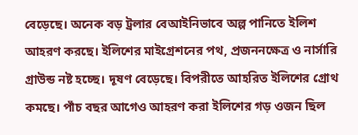বেড়েছে। অনেক বড় ট্রলার বেআইনিভাবে অল্প পানিতে ইলিশ আহরণ করছে। ইলিশের মাইগ্রেশনের পথ, প্রজননক্ষেত্র ও নার্সারি গ্রাউন্ড নষ্ট হচ্ছে। দূষণ বেড়েছে। বিপরীতে আহরিত ইলিশের গ্রোথ কমছে। পাঁচ বছর আগেও আহরণ করা ইলিশের গড় ওজন ছিল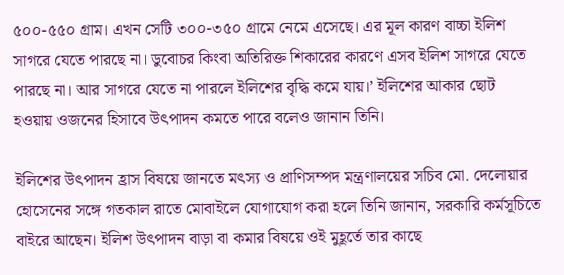৫০০-৫৫০ গ্রাম। এখন সেটি ৩০০-৩৫০ গ্রামে নেমে এসেছে। এর মূল কারণ বাচ্চা ইলিশ সাগরে যেতে পারছে না। ডুবোচর কিংবা অতিরিক্ত শিকারের কারণে এসব ইলিশ সাগরে যেতে পারছে না। আর সাগরে যেতে না পারলে ইলিশের বৃদ্ধি কমে যায়।’ ইলিশের আকার ছোট হওয়ায় ওজনের হিসাবে উৎপাদন কমতে পারে বলেও জানান তিনি।

ইলিশের উৎপাদন হ্রাস বিষয়ে জানতে মৎস্য ও প্রাণিসম্পদ মন্ত্রণালয়ের সচিব মো. দেলোয়ার হোসেনের সঙ্গে গতকাল রাতে মোবাইলে যোগাযোগ করা হলে তিনি জানান, সরকারি কর্মসূচিতে বাইরে আছেন। ইলিশ উৎপাদন বাড়া বা কমার বিষয়ে ওই মুহূর্তে তার কাছে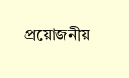প্রয়োজনীয়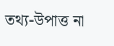তথ্য-উপাত্ত না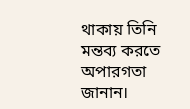থাকায় তিনি মন্তব্য করতে অপারগতা জানান।